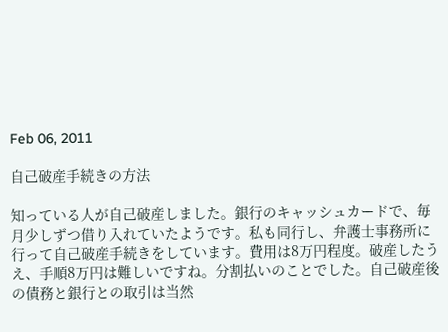Feb 06, 2011

自己破産手続きの方法

知っている人が自己破産しました。銀行のキャッシュカードで、毎月少しずつ借り入れていたようです。私も同行し、弁護士事務所に行って自己破産手続きをしています。費用は8万円程度。破産したうえ、手順8万円は難しいですね。分割払いのことでした。自己破産後の債務と銀行との取引は当然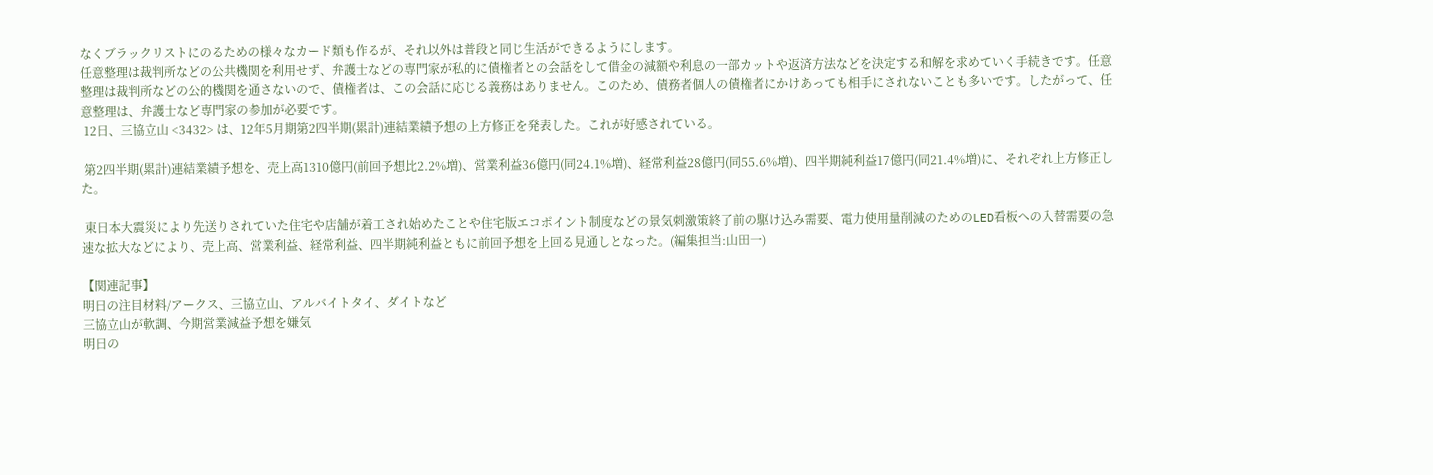なくブラックリストにのるための様々なカード類も作るが、それ以外は普段と同じ生活ができるようにします。
任意整理は裁判所などの公共機関を利用せず、弁護士などの専門家が私的に債権者との会話をして借金の減額や利息の一部カットや返済方法などを決定する和解を求めていく手続きです。任意整理は裁判所などの公的機関を通さないので、債権者は、この会話に応じる義務はありません。このため、債務者個人の債権者にかけあっても相手にされないことも多いです。したがって、任意整理は、弁護士など専門家の参加が必要です。
 12日、三協立山 <3432> は、12年5月期第2四半期(累計)連結業績予想の上方修正を発表した。これが好感されている。

 第2四半期(累計)連結業績予想を、売上高1310億円(前回予想比2.2%増)、営業利益36億円(同24.1%増)、経常利益28億円(同55.6%増)、四半期純利益17億円(同21.4%増)に、それぞれ上方修正した。

 東日本大震災により先送りされていた住宅や店舗が着工され始めたことや住宅版エコポイント制度などの景気刺激策終了前の駆け込み需要、電力使用量削減のためのLED看板への入替需要の急速な拡大などにより、売上高、営業利益、経常利益、四半期純利益ともに前回予想を上回る見通しとなった。(編集担当:山田一)

【関連記事】
明日の注目材料/アークス、三協立山、アルバイトタイ、ダイトなど
三協立山が軟調、今期営業減益予想を嫌気
明日の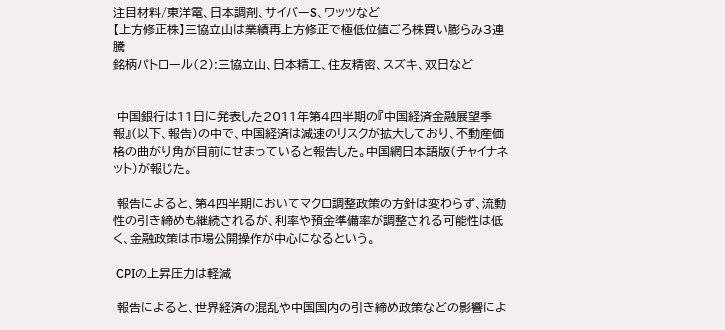注目材料/東洋電、日本調剤、サイバーS、ワッツなど
【上方修正株】三協立山は業績再上方修正で極低位値ごろ株買い膨らみ3連騰
銘柄パトロール(2):三協立山、日本精工、住友精密、スズキ、双日など


 中国銀行は11日に発表した2011年第4四半期の『中国経済金融展望季報』(以下、報告)の中で、中国経済は減速のリスクが拡大しており、不動産価格の曲がり角が目前にせまっていると報告した。中国網日本語版(チャイナネット)が報じた。

 報告によると、第4四半期においてマクロ調整政策の方針は変わらず、流動性の引き締めも継続されるが、利率や預金準備率が調整される可能性は低く、金融政策は市場公開操作が中心になるという。

 CPIの上昇圧力は軽減

 報告によると、世界経済の混乱や中国国内の引き締め政策などの影響によ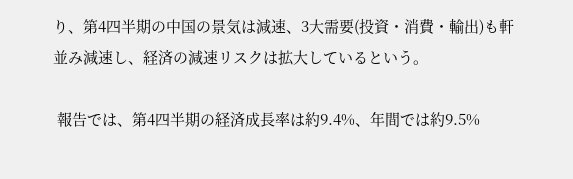り、第4四半期の中国の景気は減速、3大需要(投資・消費・輸出)も軒並み減速し、経済の減速リスクは拡大しているという。

 報告では、第4四半期の経済成長率は約9.4%、年間では約9.5%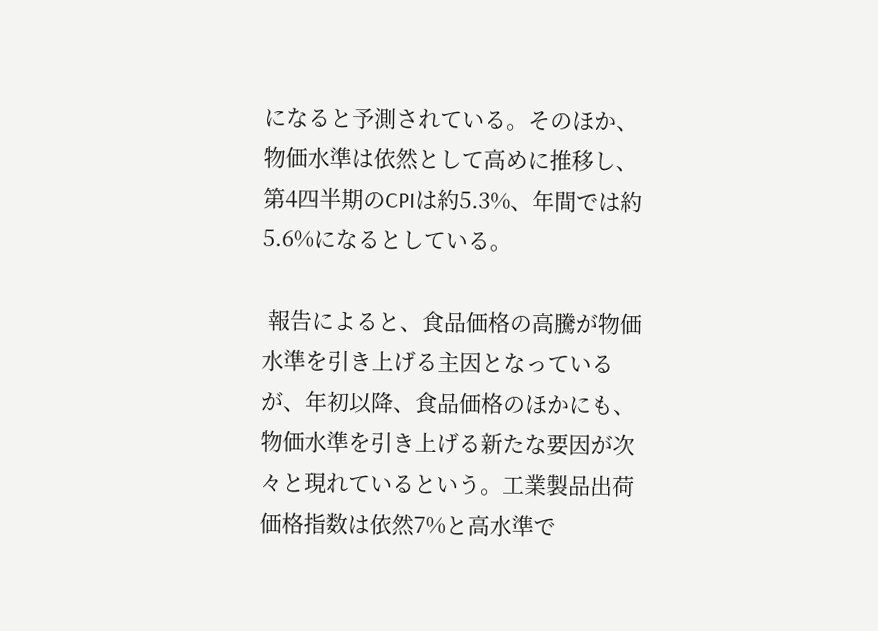になると予測されている。そのほか、物価水準は依然として高めに推移し、第4四半期のCPIは約5.3%、年間では約5.6%になるとしている。

 報告によると、食品価格の高騰が物価水準を引き上げる主因となっているが、年初以降、食品価格のほかにも、物価水準を引き上げる新たな要因が次々と現れているという。工業製品出荷価格指数は依然7%と高水準で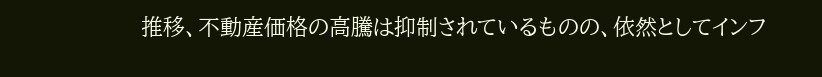推移、不動産価格の高騰は抑制されているものの、依然としてインフ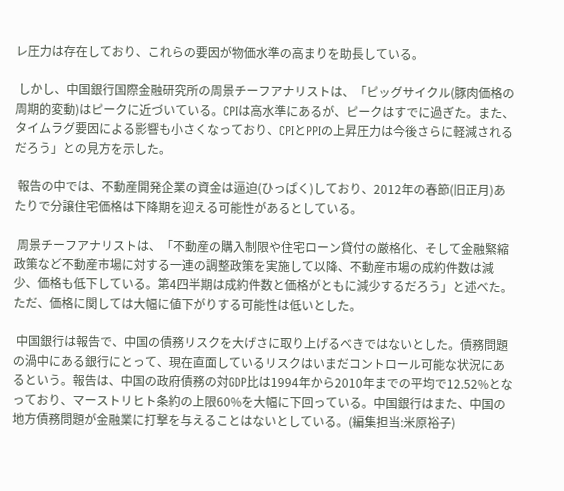レ圧力は存在しており、これらの要因が物価水準の高まりを助長している。

 しかし、中国銀行国際金融研究所の周景チーフアナリストは、「ピッグサイクル(豚肉価格の周期的変動)はピークに近づいている。CPIは高水準にあるが、ピークはすでに過ぎた。また、タイムラグ要因による影響も小さくなっており、CPIとPPIの上昇圧力は今後さらに軽減されるだろう」との見方を示した。

 報告の中では、不動産開発企業の資金は逼迫(ひっぱく)しており、2012年の春節(旧正月)あたりで分譲住宅価格は下降期を迎える可能性があるとしている。

 周景チーフアナリストは、「不動産の購入制限や住宅ローン貸付の厳格化、そして金融緊縮政策など不動産市場に対する一連の調整政策を実施して以降、不動産市場の成約件数は減少、価格も低下している。第4四半期は成約件数と価格がともに減少するだろう」と述べた。ただ、価格に関しては大幅に値下がりする可能性は低いとした。

 中国銀行は報告で、中国の債務リスクを大げさに取り上げるべきではないとした。債務問題の渦中にある銀行にとって、現在直面しているリスクはいまだコントロール可能な状況にあるという。報告は、中国の政府債務の対GDP比は1994年から2010年までの平均で12.52%となっており、マーストリヒト条約の上限60%を大幅に下回っている。中国銀行はまた、中国の地方債務問題が金融業に打撃を与えることはないとしている。(編集担当:米原裕子)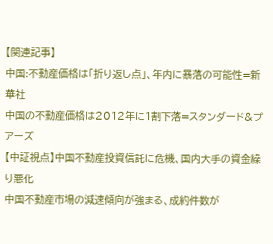【関連記事】
中国:不動産価格は「折り返し点」、年内に暴落の可能性=新華社
中国の不動産価格は2012年に1割下落=スタンダード&プアーズ
【中証視点】中国不動産投資信託に危機、国内大手の資金繰り悪化
中国不動産市場の減速傾向が強まる、成約件数が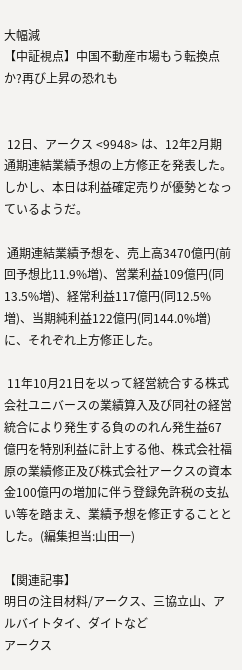大幅減
【中証視点】中国不動産市場もう転換点か?再び上昇の恐れも


 12日、アークス <9948> は、12年2月期通期連結業績予想の上方修正を発表した。しかし、本日は利益確定売りが優勢となっているようだ。

 通期連結業績予想を、売上高3470億円(前回予想比11.9%増)、営業利益109億円(同13.5%増)、経常利益117億円(同12.5%増)、当期純利益122億円(同144.0%増)に、それぞれ上方修正した。

 11年10月21日を以って経営統合する株式会社ユニバースの業績算入及び同社の経営統合により発生する負ののれん発生益67億円を特別利益に計上する他、株式会社福原の業績修正及び株式会社アークスの資本金100億円の増加に伴う登録免許税の支払い等を踏まえ、業績予想を修正することとした。(編集担当:山田一)

【関連記事】
明日の注目材料/アークス、三協立山、アルバイトタイ、ダイトなど
アークス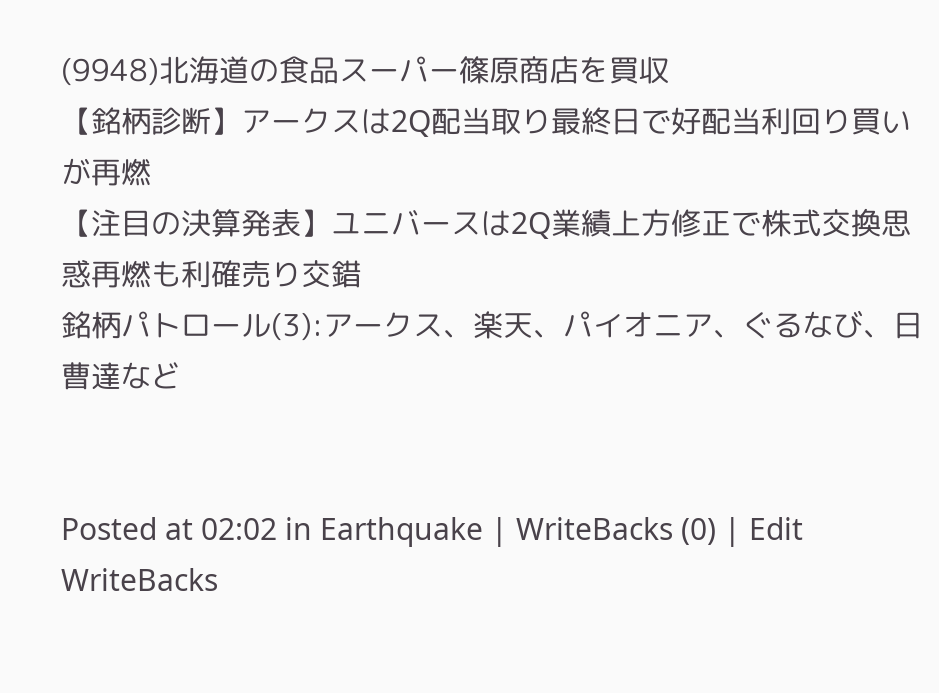(9948)北海道の食品スーパー篠原商店を買収
【銘柄診断】アークスは2Q配当取り最終日で好配当利回り買いが再燃
【注目の決算発表】ユニバースは2Q業績上方修正で株式交換思惑再燃も利確売り交錯
銘柄パトロール(3):アークス、楽天、パイオニア、ぐるなび、日曹達など


Posted at 02:02 in Earthquake | WriteBacks (0) | Edit
WriteBacks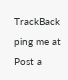TrackBack ping me at
Post a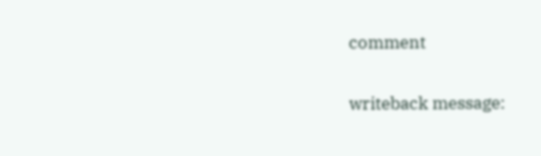comment

writeback message: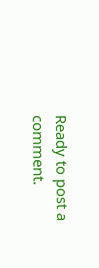Ready to post a comment.